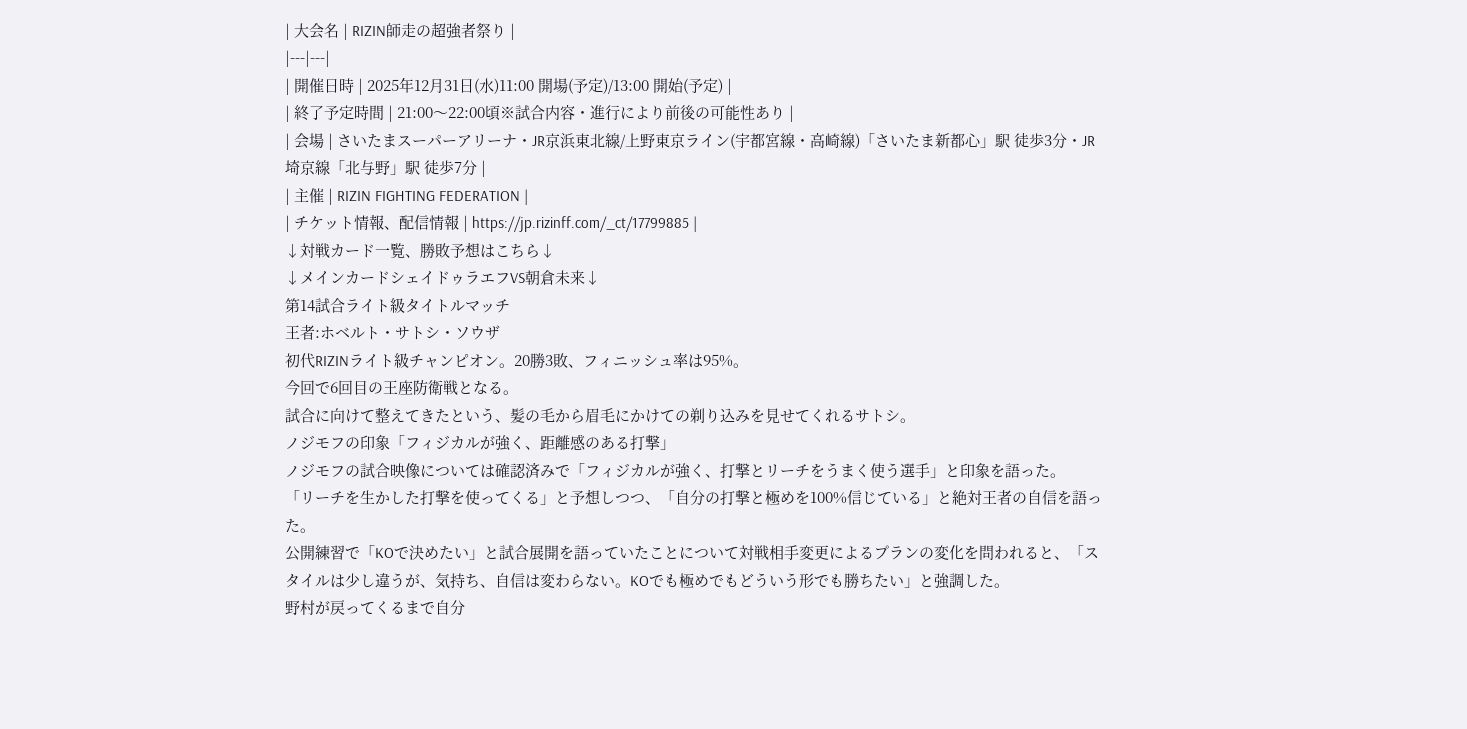| 大会名 | RIZIN師走の超強者祭り |
|---|---|
| 開催日時 | 2025年12月31日(水)11:00 開場(予定)/13:00 開始(予定) |
| 終了予定時間 | 21:00〜22:00頃※試合内容・進行により前後の可能性あり |
| 会場 | さいたまスーパーアリーナ・JR京浜東北線/上野東京ライン(宇都宮線・高崎線)「さいたま新都心」駅 徒歩3分・JR埼京線「北与野」駅 徒歩7分 |
| 主催 | RIZIN FIGHTING FEDERATION |
| チケット情報、配信情報 | https://jp.rizinff.com/_ct/17799885 |
↓対戦カード一覧、勝敗予想はこちら↓
↓メインカードシェイドゥラエフVS朝倉未来↓
第14試合ライト級タイトルマッチ
王者:ホベルト・サトシ・ソウザ
初代RIZINライト級チャンピオン。20勝3敗、フィニッシュ率は95%。
今回で6回目の王座防衛戦となる。
試合に向けて整えてきたという、髪の毛から眉毛にかけての剃り込みを見せてくれるサトシ。
ノジモフの印象「フィジカルが強く、距離感のある打撃」
ノジモフの試合映像については確認済みで「フィジカルが強く、打撃とリーチをうまく使う選手」と印象を語った。
「リーチを生かした打撃を使ってくる」と予想しつつ、「自分の打撃と極めを100%信じている」と絶対王者の自信を語った。
公開練習で「KOで決めたい」と試合展開を語っていたことについて対戦相手変更によるプランの変化を問われると、「スタイルは少し違うが、気持ち、自信は変わらない。KOでも極めでもどういう形でも勝ちたい」と強調した。
野村が戻ってくるまで自分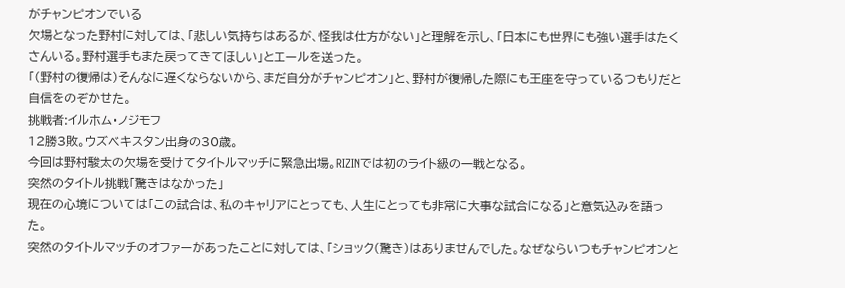がチャンピオンでいる
欠場となった野村に対しては、「悲しい気持ちはあるが、怪我は仕方がない」と理解を示し、「日本にも世界にも強い選手はたくさんいる。野村選手もまた戻ってきてほしい」とエールを送った。
「(野村の復帰は)そんなに遅くならないから、まだ自分がチャンピオン」と、野村が復帰した際にも王座を守っているつもりだと自信をのぞかせた。
挑戦者:イルホム・ノジモフ
12勝3敗。ウズベキスタン出身の30歳。
今回は野村駿太の欠場を受けてタイトルマッチに緊急出場。RIZINでは初のライト級の一戦となる。
突然のタイトル挑戦「驚きはなかった」
現在の心境については「この試合は、私のキャリアにとっても、人生にとっても非常に大事な試合になる」と意気込みを語った。
突然のタイトルマッチのオファーがあったことに対しては、「ショック(驚き)はありませんでした。なぜならいつもチャンピオンと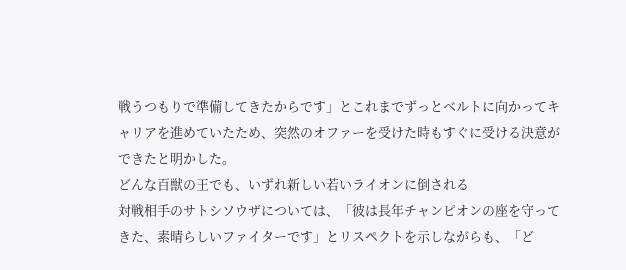戦うつもりで準備してきたからです」とこれまでずっとベルトに向かってキャリアを進めていたため、突然のオファーを受けた時もすぐに受ける決意ができたと明かした。
どんな百獣の王でも、いずれ新しい若いライオンに倒される
対戦相手のサトシソウザについては、「彼は長年チャンピオンの座を守ってきた、素晴らしいファイターです」とリスペクトを示しながらも、「ど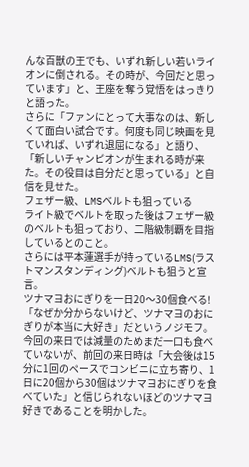んな百獣の王でも、いずれ新しい若いライオンに倒される。その時が、今回だと思っています」と、王座を奪う覚悟をはっきりと語った。
さらに「ファンにとって大事なのは、新しくて面白い試合です。何度も同じ映画を見ていれば、いずれ退屈になる」と語り、「新しいチャンピオンが生まれる時が来た。その役目は自分だと思っている」と自信を見せた。
フェザー級、LMSベルトも狙っている
ライト級でベルトを取った後はフェザー級のベルトも狙っており、二階級制覇を目指しているとのこと。
さらには平本蓮選手が持っているLMS(ラストマンスタンディング)ベルトも狙うと宣言。
ツナマヨおにぎりを一日20〜30個食べる!
「なぜか分からないけど、ツナマヨのおにぎりが本当に大好き」だというノジモフ。
今回の来日では減量のためまだ一口も食べていないが、前回の来日時は「大会後は15分に1回のペースでコンビニに立ち寄り、1日に20個から30個はツナマヨおにぎりを食べていた」と信じられないほどのツナマヨ好きであることを明かした。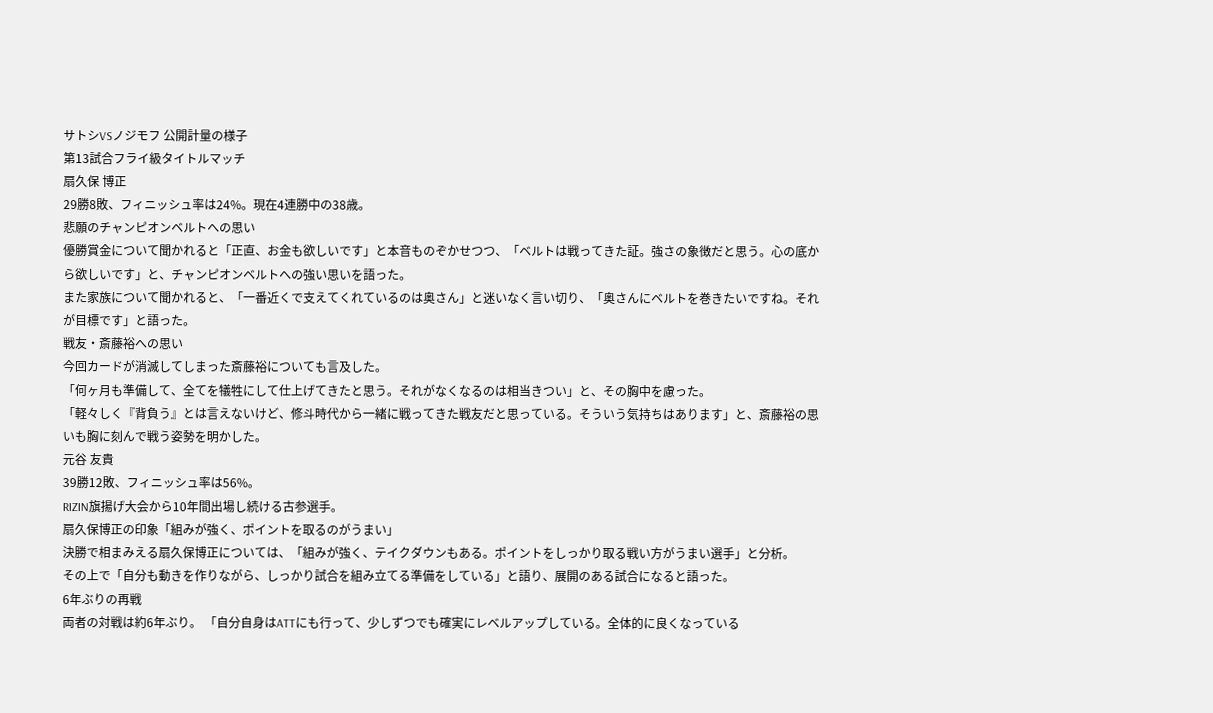サトシVSノジモフ 公開計量の様子
第13試合フライ級タイトルマッチ
扇久保 博正
29勝8敗、フィニッシュ率は24%。現在4連勝中の38歳。
悲願のチャンピオンベルトへの思い
優勝賞金について聞かれると「正直、お金も欲しいです」と本音ものぞかせつつ、「ベルトは戦ってきた証。強さの象徴だと思う。心の底から欲しいです」と、チャンピオンベルトへの強い思いを語った。
また家族について聞かれると、「一番近くで支えてくれているのは奥さん」と迷いなく言い切り、「奥さんにベルトを巻きたいですね。それが目標です」と語った。
戦友・斎藤裕への思い
今回カードが消滅してしまった斎藤裕についても言及した。
「何ヶ月も準備して、全てを犠牲にして仕上げてきたと思う。それがなくなるのは相当きつい」と、その胸中を慮った。
「軽々しく『背負う』とは言えないけど、修斗時代から一緒に戦ってきた戦友だと思っている。そういう気持ちはあります」と、斎藤裕の思いも胸に刻んで戦う姿勢を明かした。
元谷 友貴
39勝12敗、フィニッシュ率は56%。
RIZIN旗揚げ大会から10年間出場し続ける古参選手。
扇久保博正の印象「組みが強く、ポイントを取るのがうまい」
決勝で相まみえる扇久保博正については、「組みが強く、テイクダウンもある。ポイントをしっかり取る戦い方がうまい選手」と分析。
その上で「自分も動きを作りながら、しっかり試合を組み立てる準備をしている」と語り、展開のある試合になると語った。
6年ぶりの再戦
両者の対戦は約6年ぶり。 「自分自身はATTにも行って、少しずつでも確実にレベルアップしている。全体的に良くなっている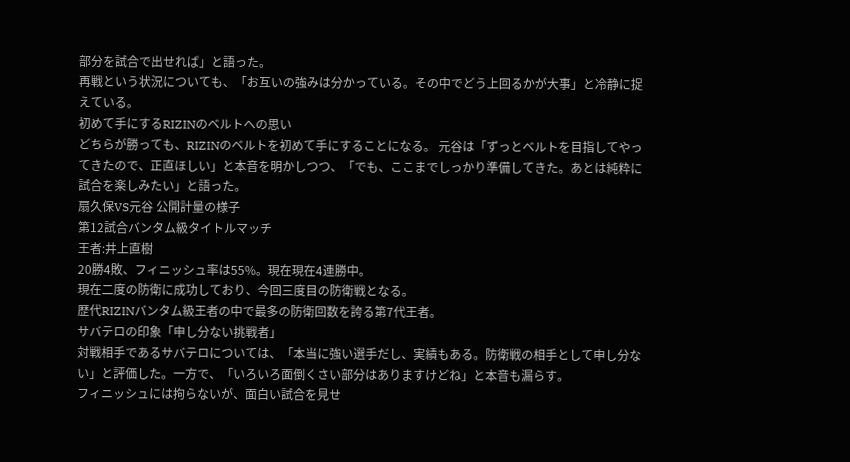部分を試合で出せれば」と語った。
再戦という状況についても、「お互いの強みは分かっている。その中でどう上回るかが大事」と冷静に捉えている。
初めて手にするRIZINのベルトへの思い
どちらが勝っても、RIZINのベルトを初めて手にすることになる。 元谷は「ずっとベルトを目指してやってきたので、正直ほしい」と本音を明かしつつ、「でも、ここまでしっかり準備してきた。あとは純粋に試合を楽しみたい」と語った。
扇久保VS元谷 公開計量の様子
第12試合バンタム級タイトルマッチ
王者:井上直樹
20勝4敗、フィニッシュ率は55%。現在現在4連勝中。
現在二度の防衛に成功しており、今回三度目の防衛戦となる。
歴代RIZINバンタム級王者の中で最多の防衛回数を誇る第7代王者。
サバテロの印象「申し分ない挑戦者」
対戦相手であるサバテロについては、「本当に強い選手だし、実績もある。防衛戦の相手として申し分ない」と評価した。一方で、「いろいろ面倒くさい部分はありますけどね」と本音も漏らす。
フィニッシュには拘らないが、面白い試合を見せ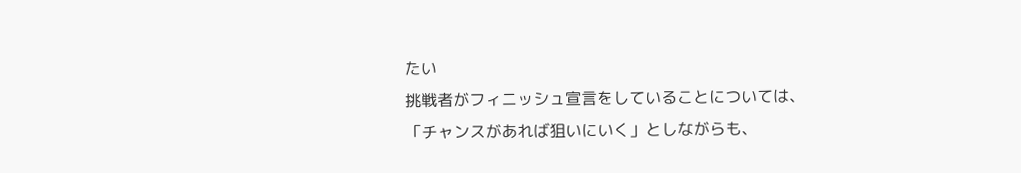たい
挑戦者がフィニッシュ宣言をしていることについては、「チャンスがあれば狙いにいく」としながらも、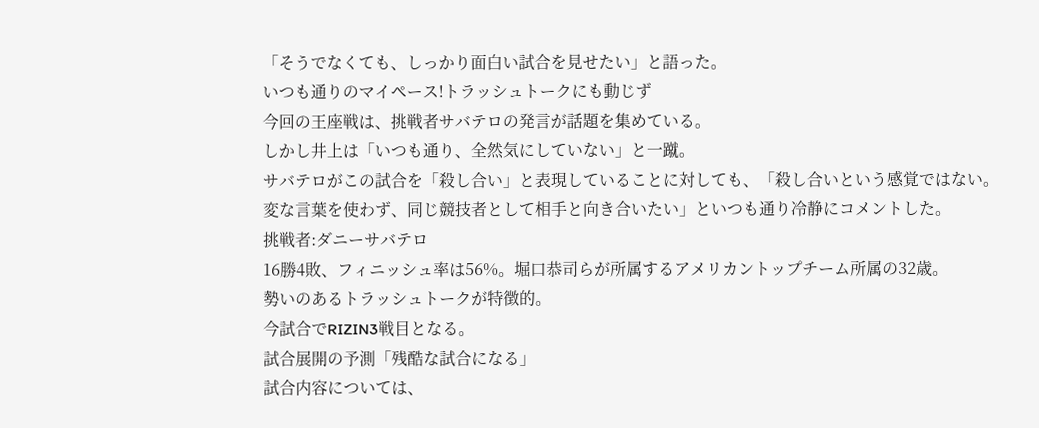「そうでなくても、しっかり面白い試合を見せたい」と語った。
いつも通りのマイペース!トラッシュトークにも動じず
今回の王座戦は、挑戦者サバテロの発言が話題を集めている。
しかし井上は「いつも通り、全然気にしていない」と一蹴。
サバテロがこの試合を「殺し合い」と表現していることに対しても、「殺し合いという感覚ではない。変な言葉を使わず、同じ競技者として相手と向き合いたい」といつも通り冷静にコメントした。
挑戦者:ダニーサバテロ
16勝4敗、フィニッシュ率は56%。堀口恭司らが所属するアメリカントップチーム所属の32歳。
勢いのあるトラッシュトークが特徴的。
今試合でRIZIN3戦目となる。
試合展開の予測「残酷な試合になる」
試合内容については、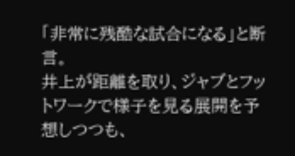「非常に残酷な試合になる」と断言。
井上が距離を取り、ジャブとフットワークで様子を見る展開を予想しつつも、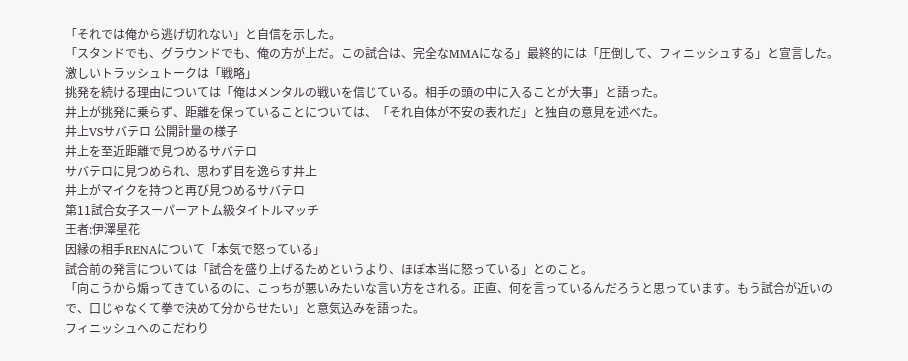「それでは俺から逃げ切れない」と自信を示した。
「スタンドでも、グラウンドでも、俺の方が上だ。この試合は、完全なMMAになる」最終的には「圧倒して、フィニッシュする」と宣言した。
激しいトラッシュトークは「戦略」
挑発を続ける理由については「俺はメンタルの戦いを信じている。相手の頭の中に入ることが大事」と語った。
井上が挑発に乗らず、距離を保っていることについては、「それ自体が不安の表れだ」と独自の意見を述べた。
井上VSサバテロ 公開計量の様子
井上を至近距離で見つめるサバテロ
サバテロに見つめられ、思わず目を逸らす井上
井上がマイクを持つと再び見つめるサバテロ
第11試合女子スーパーアトム級タイトルマッチ
王者:伊澤星花
因縁の相手RENAについて「本気で怒っている」
試合前の発言については「試合を盛り上げるためというより、ほぼ本当に怒っている」とのこと。
「向こうから煽ってきているのに、こっちが悪いみたいな言い方をされる。正直、何を言っているんだろうと思っています。もう試合が近いので、口じゃなくて拳で決めて分からせたい」と意気込みを語った。
フィニッシュへのこだわり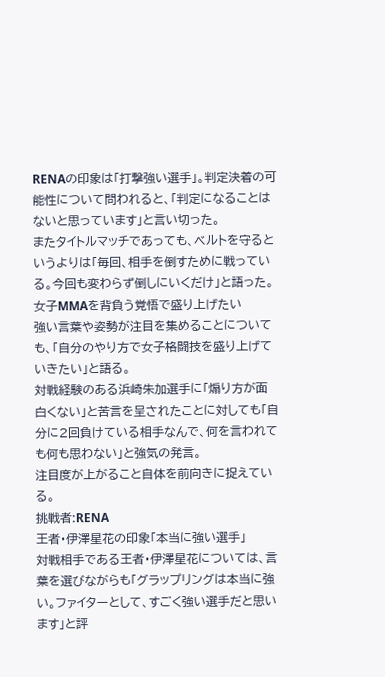RENAの印象は「打撃強い選手」。判定決着の可能性について問われると、「判定になることはないと思っています」と言い切った。
またタイトルマッチであっても、ベルトを守るというよりは「毎回、相手を倒すために戦っている。今回も変わらず倒しにいくだけ」と語った。
女子MMAを背負う覚悟で盛り上げたい
強い言葉や姿勢が注目を集めることについても、「自分のやり方で女子格闘技を盛り上げていきたい」と語る。
対戦経験のある浜崎朱加選手に「煽り方が面白くない」と苦言を呈されたことに対しても「自分に2回負けている相手なんで、何を言われても何も思わない」と強気の発言。
注目度が上がること自体を前向きに捉えている。
挑戦者:RENA
王者・伊澤星花の印象「本当に強い選手」
対戦相手である王者・伊澤星花については、言葉を選びながらも「グラップリングは本当に強い。ファイターとして、すごく強い選手だと思います」と評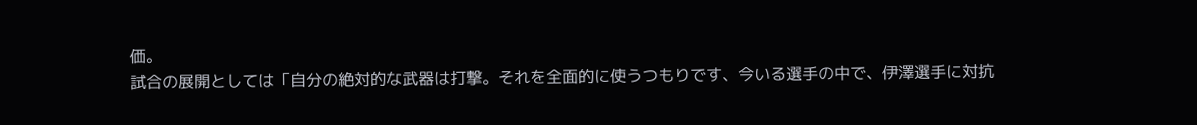価。
試合の展開としては「自分の絶対的な武器は打撃。それを全面的に使うつもりです、今いる選手の中で、伊澤選手に対抗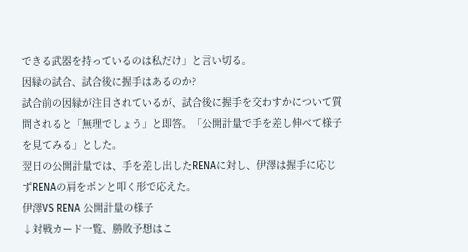できる武器を持っているのは私だけ」と言い切る。
因縁の試合、試合後に握手はあるのか?
試合前の因縁が注目されているが、試合後に握手を交わすかについて質問されると「無理でしょう」と即答。「公開計量で手を差し伸べて様子を見てみる」とした。
翌日の公開計量では、手を差し出したRENAに対し、伊澤は握手に応じずRENAの肩をポンと叩く形で応えた。
伊澤VS RENA 公開計量の様子
↓対戦カード一覧、勝敗予想はこ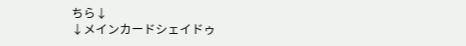ちら↓
↓メインカードシェイドゥ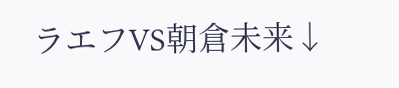ラエフVS朝倉未来↓